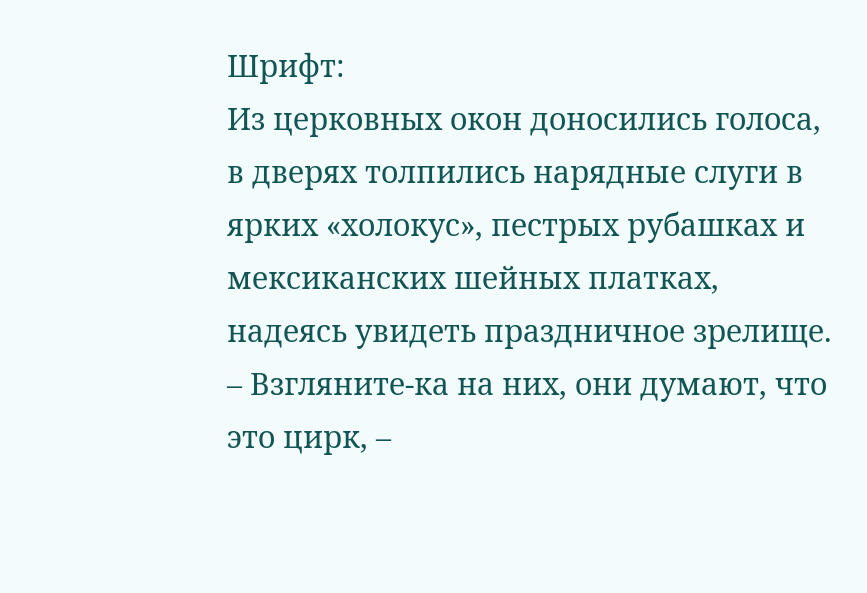Шрифт:
Из церковных окон доносились голоса, в дверях толпились нарядные слуги в ярких «холокус», пестрых рубашках и мексиканских шейных платках, надеясь увидеть праздничное зрелище.
– Взгляните-ка на них, они думают, что это цирк, –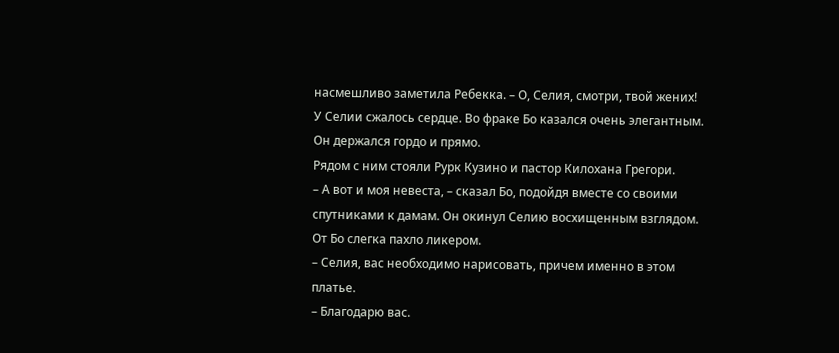насмешливо заметила Ребекка. – О, Селия, смотри, твой жених!
У Селии сжалось сердце. Во фраке Бо казался очень элегантным. Он держался гордо и прямо.
Рядом с ним стояли Рурк Кузино и пастор Килохана Грегори.
– А вот и моя невеста, – сказал Бо, подойдя вместе со своими спутниками к дамам. Он окинул Селию восхищенным взглядом.
От Бо слегка пахло ликером.
– Селия, вас необходимо нарисовать, причем именно в этом платье.
– Благодарю вас.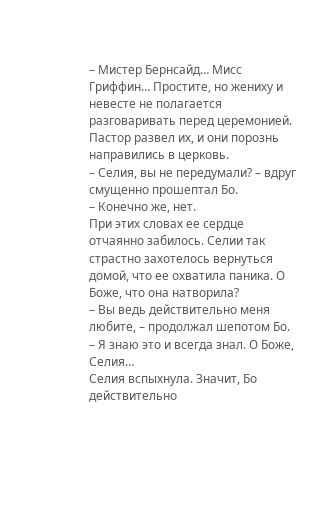– Мистер Бернсайд… Мисс Гриффин… Простите, но жениху и невесте не полагается разговаривать перед церемонией.
Пастор развел их, и они порознь направились в церковь.
– Селия, вы не передумали? – вдруг смущенно прошептал Бо.
– Конечно же, нет.
При этих словах ее сердце отчаянно забилось. Селии так страстно захотелось вернуться домой, что ее охватила паника. О Боже, что она натворила?
– Вы ведь действительно меня любите, – продолжал шепотом Бо. – Я знаю это и всегда знал. О Боже, Селия…
Селия вспыхнула. Значит, Бо действительно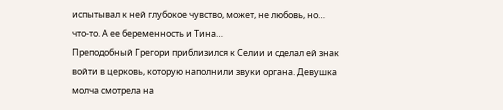испытывал к ней глубокое чувство, может, не любовь, но… что-то. А ее беременность и Тина…
Преподобный Грегори приблизился к Селии и сделал ей знак войти в церковь, которую наполнили звуки органа. Девушка молча смотрела на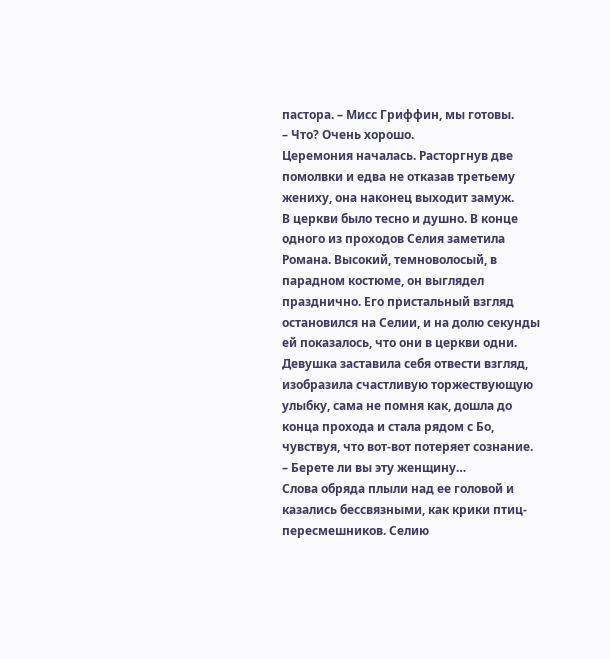пастора. – Мисс Гриффин, мы готовы.
– Что? Очень хорошо.
Церемония началась. Расторгнув две помолвки и едва не отказав третьему жениху, она наконец выходит замуж.
В церкви было тесно и душно. В конце одного из проходов Селия заметила Романа. Высокий, темноволосый, в парадном костюме, он выглядел празднично. Его пристальный взгляд остановился на Селии, и на долю секунды ей показалось, что они в церкви одни. Девушка заставила себя отвести взгляд, изобразила счастливую торжествующую улыбку, сама не помня как, дошла до конца прохода и стала рядом с Бо, чувствуя, что вот-вот потеряет сознание.
– Берете ли вы эту женщину…
Слова обряда плыли над ее головой и казались бессвязными, как крики птиц-пересмешников. Селию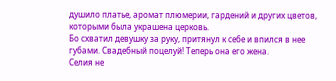душило платье, аромат плюмерии, гардений и других цветов, которыми была украшена церковь.
Бо схватил девушку за руку, притянул к себе и впился в нее губами. Свадебный поцелуй! Теперь она его жена.
Селия не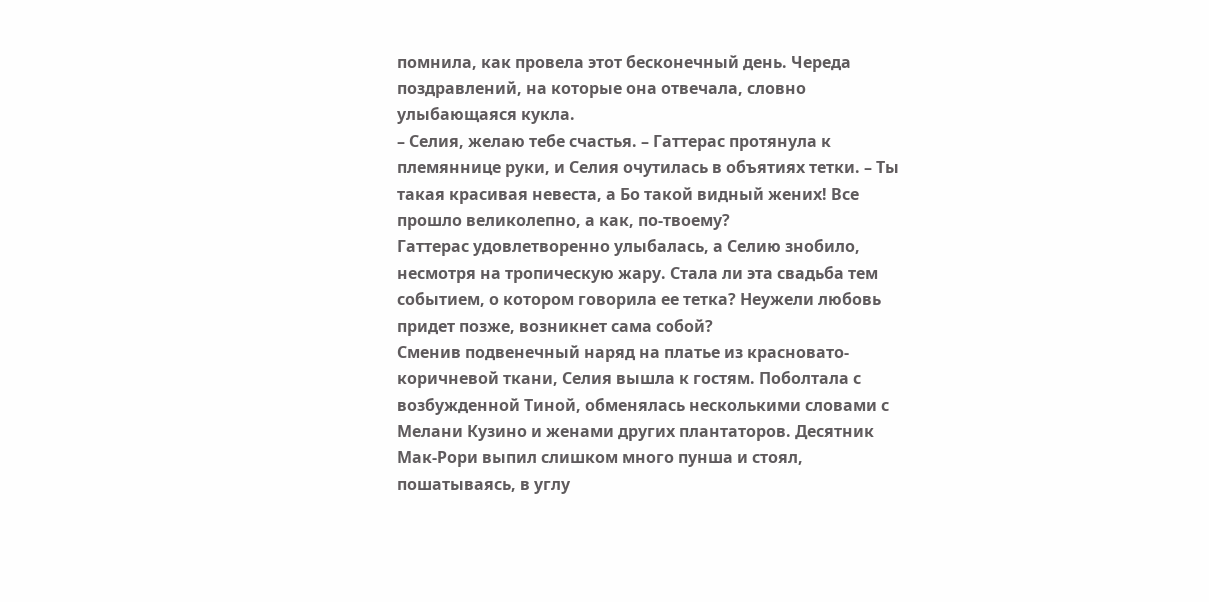помнила, как провела этот бесконечный день. Череда поздравлений, на которые она отвечала, словно улыбающаяся кукла.
– Селия, желаю тебе счастья. – Гаттерас протянула к племяннице руки, и Селия очутилась в объятиях тетки. – Ты такая красивая невеста, а Бо такой видный жених! Все прошло великолепно, а как, по-твоему?
Гаттерас удовлетворенно улыбалась, а Селию знобило, несмотря на тропическую жару. Стала ли эта свадьба тем событием, о котором говорила ее тетка? Неужели любовь придет позже, возникнет сама собой?
Сменив подвенечный наряд на платье из красновато-коричневой ткани, Селия вышла к гостям. Поболтала с возбужденной Тиной, обменялась несколькими словами с Мелани Кузино и женами других плантаторов. Десятник Мак-Рори выпил слишком много пунша и стоял, пошатываясь, в углу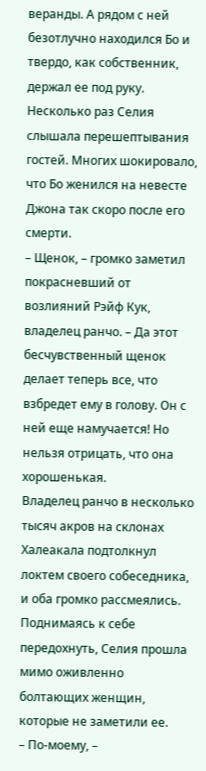веранды. А рядом с ней безотлучно находился Бо и твердо, как собственник, держал ее под руку.
Несколько раз Селия слышала перешептывания гостей. Многих шокировало, что Бо женился на невесте Джона так скоро после его смерти.
– Щенок, – громко заметил покрасневший от возлияний Рэйф Кук, владелец ранчо. – Да этот бесчувственный щенок делает теперь все, что взбредет ему в голову. Он с ней еще намучается! Но нельзя отрицать, что она хорошенькая.
Владелец ранчо в несколько тысяч акров на склонах Халеакала подтолкнул локтем своего собеседника, и оба громко рассмеялись.
Поднимаясь к себе передохнуть, Селия прошла мимо оживленно болтающих женщин, которые не заметили ее.
– По-моему, –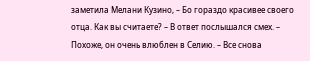заметила Мелани Кузино, – Бо гораздо красивее своего отца. Как вы считаете? – В ответ послышался смех. – Похоже, он очень влюблен в Селию. – Все снова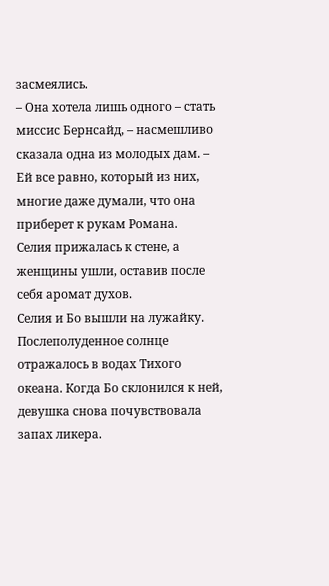засмеялись.
– Она хотела лишь одного – стать миссис Бернсайд, – насмешливо сказала одна из молодых дам. – Ей все равно, который из них, многие даже думали, что она приберет к рукам Романа.
Селия прижалась к стене, а женщины ушли, оставив после себя аромат духов.
Селия и Бо вышли на лужайку. Послеполуденное солнце отражалось в водах Тихого океана. Когда Бо склонился к ней, девушка снова почувствовала запах ликера.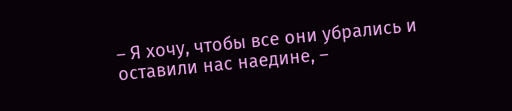– Я хочу, чтобы все они убрались и оставили нас наедине, –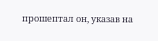прошептал он, указав на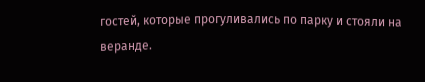гостей, которые прогуливались по парку и стояли на веранде.